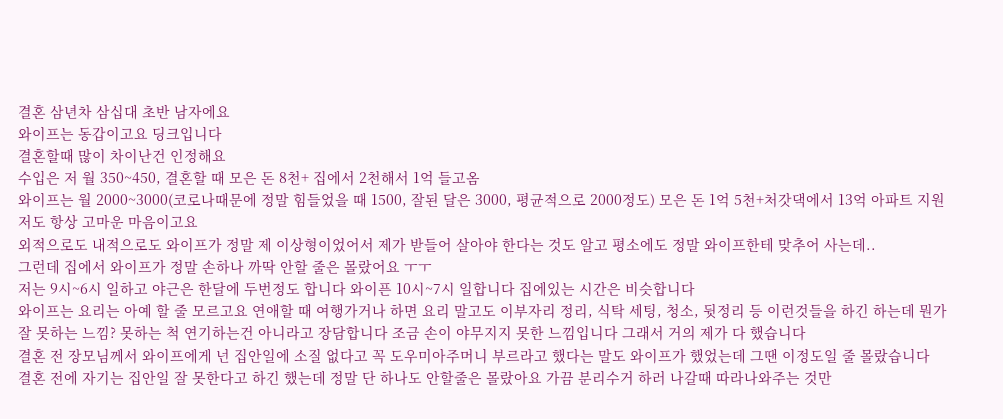결혼 삼년차 삼십대 초반 남자에요
와이프는 동갑이고요 딩크입니다
결혼할때 많이 차이난건 인정해요
수입은 저 월 350~450, 결혼할 때 모은 돈 8천+ 집에서 2천해서 1억 들고옴
와이프는 월 2000~3000(코로나때문에 정말 힘들었을 때 1500, 잘된 달은 3000, 평균적으로 2000정도) 모은 돈 1억 5천+처갓댁에서 13억 아파트 지원
저도 항상 고마운 마음이고요
외적으로도 내적으로도 와이프가 정말 제 이상형이었어서 제가 받들어 살아야 한다는 것도 알고 평소에도 정말 와이프한테 맞추어 사는데..
그런데 집에서 와이프가 정말 손하나 까딱 안할 줄은 몰랐어요 ㅜㅜ
저는 9시~6시 일하고 야근은 한달에 두번정도 합니다 와이픈 10시~7시 일합니다 집에있는 시간은 비슷합니다
와이프는 요리는 아예 할 줄 모르고요 연애할 때 여행가거나 하면 요리 말고도 이부자리 정리, 식탁 세팅, 청소, 뒷정리 등 이런것들을 하긴 하는데 뭔가 잘 못하는 느낌? 못하는 척 연기하는건 아니라고 장담합니다 조금 손이 야무지지 못한 느낌입니다 그래서 거의 제가 다 했습니다
결혼 전 장모님께서 와이프에게 넌 집안일에 소질 없다고 꼭 도우미아주머니 부르라고 했다는 말도 와이프가 했었는데 그땐 이정도일 줄 몰랐습니다
결혼 전에 자기는 집안일 잘 못한다고 하긴 했는데 정말 단 하나도 안할줄은 몰랐아요 가끔 분리수거 하러 나갈때 따라나와주는 것만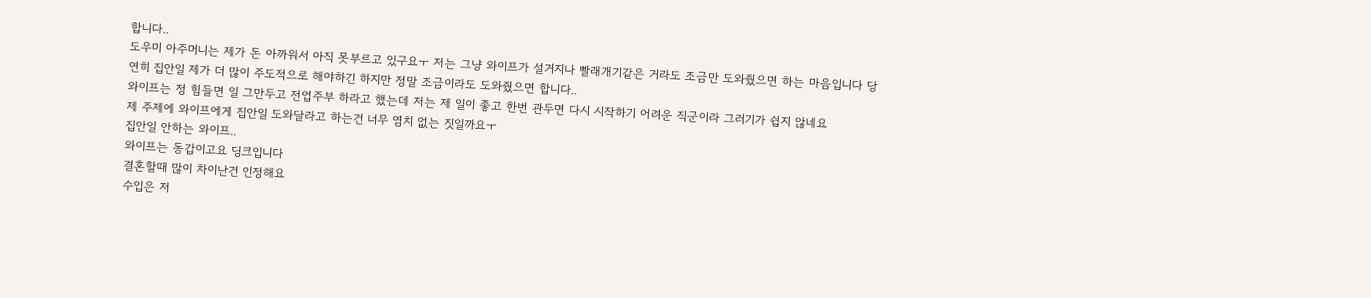합니다..
도우미 아주머니는 제가 돈 아까워서 아직 못부르고 있구요ㅜ 저는 그냥 와이프가 설거지나 빨래개기같은 거라도 조금만 도와줬으면 하는 마음입니다 당연히 집안일 제가 더 많이 주도적으로 해야하긴 하지만 정말 조금이라도 도와줬으면 합니다..
와이프는 정 힘들면 일 그만두고 전업주부 하라고 했는데 저는 제 일이 좋고 한번 관두면 다시 시작하기 어려운 직군이라 그러기가 쉽지 않네요
제 주제에 와이프에게 집안일 도와달라고 하는건 너무 염치 없는 짓일까요ㅜ
집안일 안하는 와이프..
와이프는 동갑이고요 딩크입니다
결혼할때 많이 차이난건 인정해요
수입은 저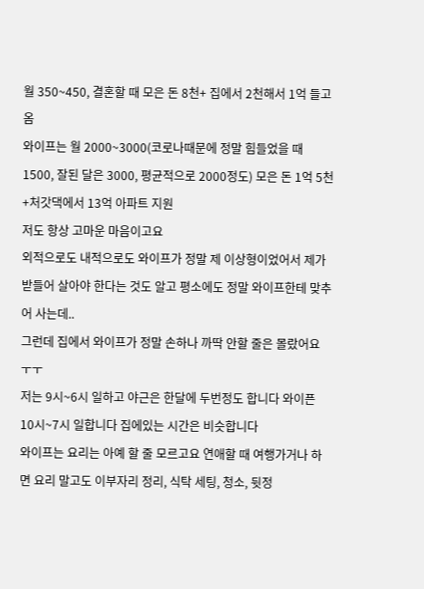월 350~450, 결혼할 때 모은 돈 8천+ 집에서 2천해서 1억 들고옴
와이프는 월 2000~3000(코로나때문에 정말 힘들었을 때 1500, 잘된 달은 3000, 평균적으로 2000정도) 모은 돈 1억 5천+처갓댁에서 13억 아파트 지원
저도 항상 고마운 마음이고요
외적으로도 내적으로도 와이프가 정말 제 이상형이었어서 제가 받들어 살아야 한다는 것도 알고 평소에도 정말 와이프한테 맞추어 사는데..
그런데 집에서 와이프가 정말 손하나 까딱 안할 줄은 몰랐어요 ㅜㅜ
저는 9시~6시 일하고 야근은 한달에 두번정도 합니다 와이픈 10시~7시 일합니다 집에있는 시간은 비슷합니다
와이프는 요리는 아예 할 줄 모르고요 연애할 때 여행가거나 하면 요리 말고도 이부자리 정리, 식탁 세팅, 청소, 뒷정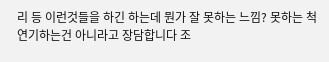리 등 이런것들을 하긴 하는데 뭔가 잘 못하는 느낌? 못하는 척 연기하는건 아니라고 장담합니다 조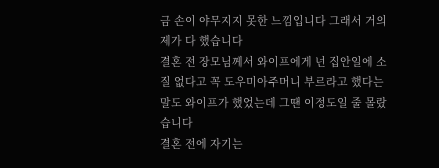금 손이 야무지지 못한 느낌입니다 그래서 거의 제가 다 했습니다
결혼 전 장모님께서 와이프에게 넌 집안일에 소질 없다고 꼭 도우미아주머니 부르라고 했다는 말도 와이프가 했었는데 그땐 이정도일 줄 몰랐습니다
결혼 전에 자기는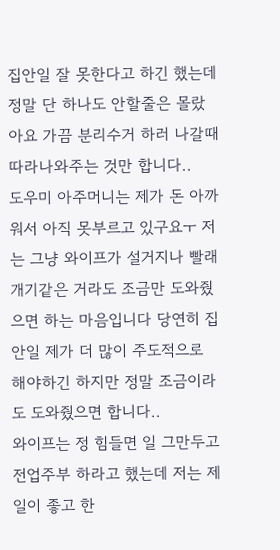집안일 잘 못한다고 하긴 했는데 정말 단 하나도 안할줄은 몰랐아요 가끔 분리수거 하러 나갈때 따라나와주는 것만 합니다..
도우미 아주머니는 제가 돈 아까워서 아직 못부르고 있구요ㅜ 저는 그냥 와이프가 설거지나 빨래개기같은 거라도 조금만 도와줬으면 하는 마음입니다 당연히 집안일 제가 더 많이 주도적으로 해야하긴 하지만 정말 조금이라도 도와줬으면 합니다..
와이프는 정 힘들면 일 그만두고 전업주부 하라고 했는데 저는 제 일이 좋고 한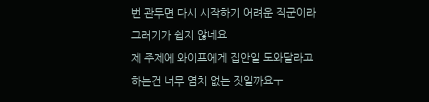번 관두면 다시 시작하기 어려운 직군이라 그러기가 쉽지 않네요
제 주제에 와이프에게 집안일 도와달라고 하는건 너무 염치 없는 짓일까요ㅜ